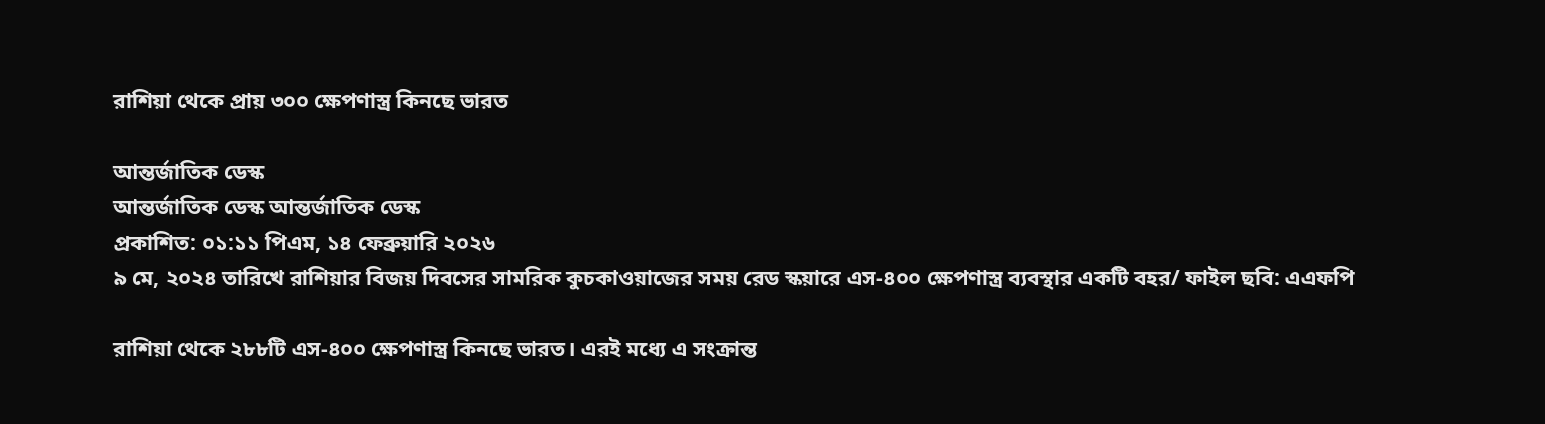রাশিয়া থেকে প্রায় ৩০০ ক্ষেপণাস্ত্র কিনছে ভারত

আন্তর্জাতিক ডেস্ক
আন্তর্জাতিক ডেস্ক আন্তর্জাতিক ডেস্ক
প্রকাশিত: ০১:১১ পিএম, ১৪ ফেব্রুয়ারি ২০২৬
৯ মে, ২০২৪ তারিখে রাশিয়ার বিজয় দিবসের সামরিক কুচকাওয়াজের সময় রেড স্কয়ারে এস-৪০০ ক্ষেপণাস্ত্র ব্যবস্থার একটি বহর/ ফাইল ছবি: এএফপি

রাশিয়া থেকে ২৮৮টি এস-৪০০ ক্ষেপণাস্ত্র কিনছে ভারত। এরই মধ্যে এ সংক্রান্ত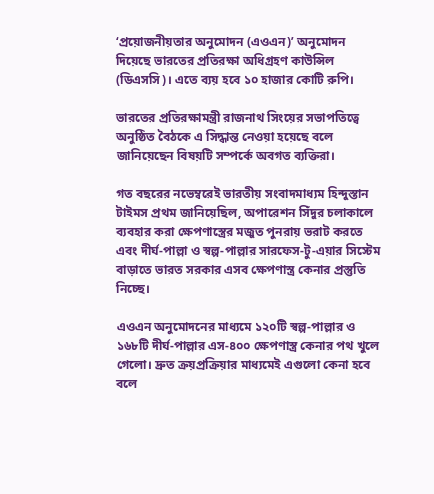‘প্রয়োজনীয়তার অনুমোদন (এওএন)’ অনুমোদন দিয়েছে ভারতের প্রতিরক্ষা অধিগ্রহণ কাউন্সিল (ডিএসসি)। এতে ব্যয় হবে ১০ হাজার কোটি রুপি।

ভারতের প্রতিরক্ষামন্ত্রী রাজনাথ সিংয়ের সভাপতিত্বে অনুষ্ঠিত বৈঠকে এ সিদ্ধান্ত নেওয়া হয়েছে বলে জানিয়েছেন বিষয়টি সম্পর্কে অবগত ব্যক্তিরা।

গত বছরের নভেম্বরেই ভারতীয় সংবাদমাধ্যম হিন্দুস্তান টাইমস প্রথম জানিয়েছিল, অপারেশন সিঁদুর চলাকালে ব্যবহার করা ক্ষেপণাস্ত্রের মজুত পুনরায় ভরাট করতে এবং দীর্ঘ-পাল্লা ও স্বল্প-পাল্লার সারফেস-টু-এয়ার সিস্টেম বাড়াতে ভারত সরকার এসব ক্ষেপণাস্ত্র কেনার প্রস্তুতি নিচ্ছে।

এওএন অনুমোদনের মাধ্যমে ১২০টি স্বল্প-পাল্লার ও ১৬৮টি দীর্ঘ-পাল্লার এস-৪০০ ক্ষেপণাস্ত্র কেনার পথ খুলে গেলো। দ্রুত ক্রয়প্রক্রিয়ার মাধ্যমেই এগুলো কেনা হবে বলে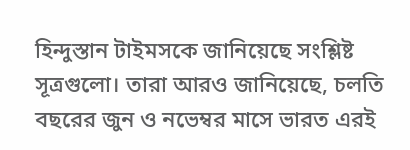হিন্দুস্তান টাইমসকে জানিয়েছে সংশ্লিষ্ট সূত্রগুলো। তারা আরও জানিয়েছে, চলতি বছরের জুন ও নভেম্বর মাসে ভারত এরই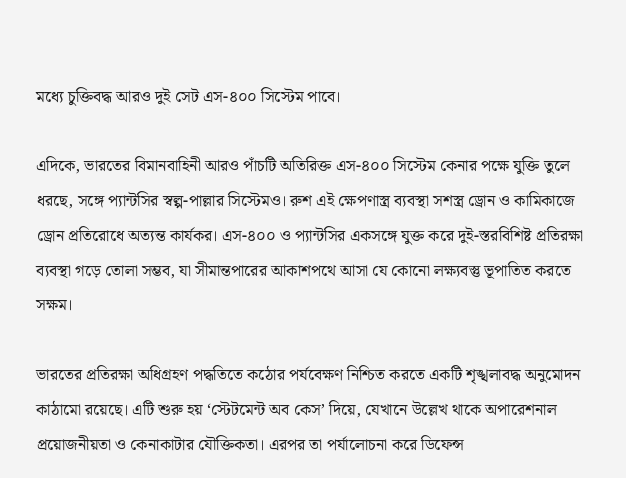মধ্যে চুক্তিবদ্ধ আরও দুই সেট এস-৪০০ সিস্টেম পাবে।

এদিকে, ভারতের বিমানবাহিনী আরও পাঁচটি অতিরিক্ত এস-৪০০ সিস্টেম কেনার পক্ষে যুক্তি তুলে ধরছে, সঙ্গে প্যান্টসির স্বল্প-পাল্লার সিস্টেমও। রুশ এই ক্ষেপণাস্ত্র ব্যবস্থা সশস্ত্র ড্রোন ও কামিকাজে ড্রোন প্রতিরোধে অত্যন্ত কার্যকর। এস-৪০০ ও প্যান্টসির একসঙ্গে যুক্ত করে দুই-স্তরবিশিষ্ট প্রতিরক্ষা ব্যবস্থা গড়ে তোলা সম্ভব, যা সীমান্তপারের আকাশপথে আসা যে কোনো লক্ষ্যবস্তু ভূপাতিত করতে সক্ষম।

ভারতের প্রতিরক্ষা অধিগ্রহণ পদ্ধতিতে কঠোর পর্যবেক্ষণ নিশ্চিত করতে একটি শৃঙ্খলাবদ্ধ অনুমোদন কাঠামো রয়েছে। এটি শুরু হয় ‘স্টেটমেন্ট অব কেস’ দিয়ে, যেখানে উল্লেখ থাকে অপারেশনাল প্রয়োজনীয়তা ও কেনাকাটার যৌক্তিকতা। এরপর তা পর্যালোচনা করে ডিফেন্স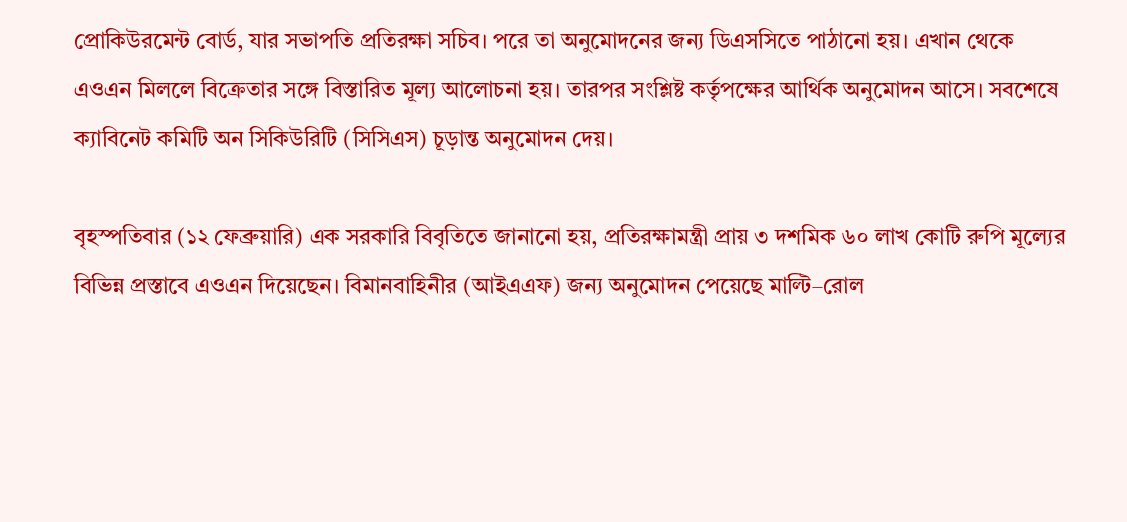প্রোকিউরমেন্ট বোর্ড, যার সভাপতি প্রতিরক্ষা সচিব। পরে তা অনুমোদনের জন্য ডিএসসিতে পাঠানো হয়। এখান থেকে এওএন মিললে বিক্রেতার সঙ্গে বিস্তারিত মূল্য আলোচনা হয়। তারপর সংশ্লিষ্ট কর্তৃপক্ষের আর্থিক অনুমোদন আসে। সবশেষে ক্যাবিনেট কমিটি অন সিকিউরিটি (সিসিএস) চূড়ান্ত অনুমোদন দেয়।

বৃহস্পতিবার (১২ ফেব্রুয়ারি) এক সরকারি বিবৃতিতে জানানো হয়, প্রতিরক্ষামন্ত্রী প্রায় ৩ দশমিক ৬০ লাখ কোটি রুপি মূল্যের বিভিন্ন প্রস্তাবে এওএন দিয়েছেন। বিমানবাহিনীর (আইএএফ) জন্য অনুমোদন পেয়েছে মাল্টি–রোল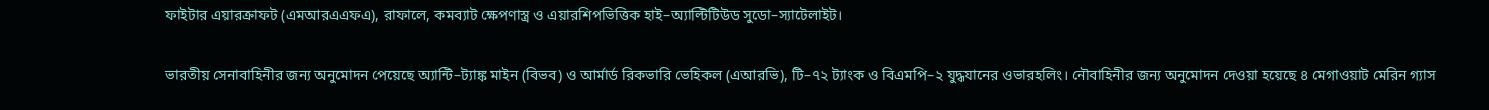ফাইটার এয়ারক্রাফট (এমআরএএফএ), রাফালে, কমব্যাট ক্ষেপণাস্ত্র ও এয়ারশিপভিত্তিক হাই–অ্যাল্টিটিউড সুডো–স্যাটেলাইট।

ভারতীয় সেনাবাহিনীর জন্য অনুমোদন পেয়েছে অ্যান্টি–ট্যাঙ্ক মাইন (বিভব) ও আর্মার্ড রিকভারি ভেহিকল (এআরভি), টি–৭২ ট্যাংক ও বিএমপি–২ যুদ্ধযানের ওভারহলিং। নৌবাহিনীর জন্য অনুমোদন দেওয়া হয়েছে ৪ মেগাওয়াট মেরিন গ্যাস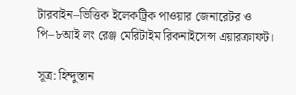টারবাইন–ভিত্তিক ইলেকট্রিক পাওয়ার জেনারেটর ও পি–৮আই লং রেঞ্জ মেরিটাইম রিকনাইসেন্স এয়ারক্রাফট।

সূত্র: হিন্দুস্তান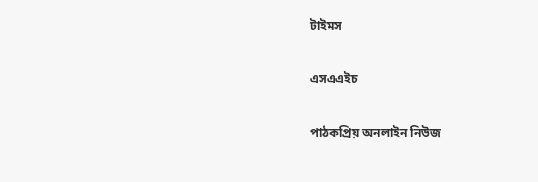টাইমস

এসএএইচ

পাঠকপ্রিয় অনলাইন নিউজ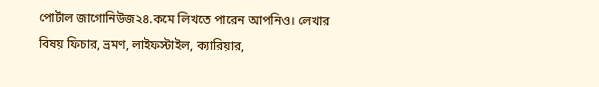পোর্টাল জাগোনিউজ২৪.কমে লিখতে পারেন আপনিও। লেখার বিষয় ফিচার, ভ্রমণ, লাইফস্টাইল, ক্যারিয়ার,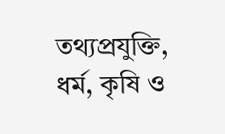তথ্যপ্রযুক্তি, ধর্ম, কৃষি ও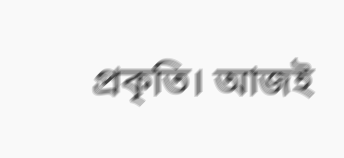প্রকৃতি। আজই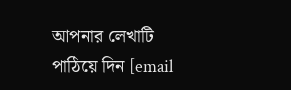আপনার লেখাটি পাঠিয়ে দিন [email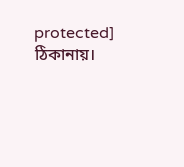protected] ঠিকানায়।